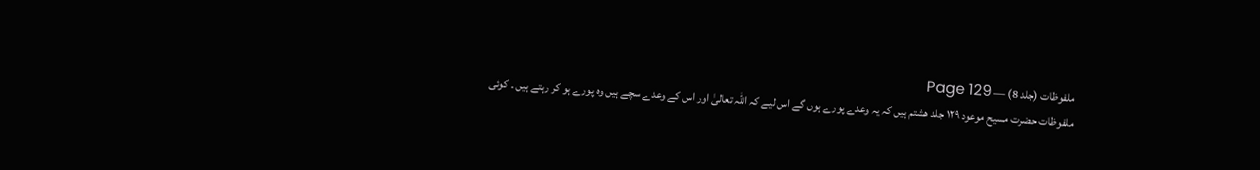ملفوظات (جلد 8) — Page 129
ملفوظات حضرت مسیح موعود ۱۲۹ جلد هشتم ہیں کہ یہ وعدے پورے ہوں گے اس لیے کہ اللہ تعالیٰ اور اس کے وعدے سچے ہیں وہ پورے ہو کر رہتے ہیں ۔ کوئی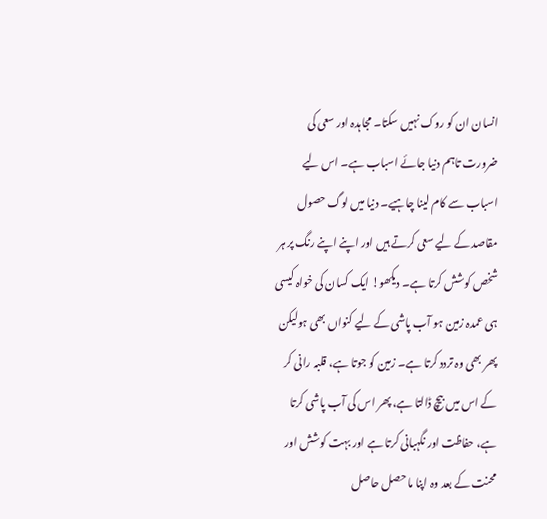انسان ان کو روک نہیں سکتا۔ مجاہدہ اور سعی کی ضرورت تاہم دنیا جائے اسباب ہے۔ اس لیے اسباب سے کام لینا چاہیے۔ دنیا میں لوگ حصول مقاصد کے لیے سعی کرتے ہیں اور اپنے اپنے رنگ پر ہر شخص کوشش کرتا ہے۔ دیکھو! ایک کسان کی خواہ کیسی ہی عمدہ زمین ہو آب پاشی کے لیے کنواں بھی ہولیکن پھر بھی وہ تردد کرتا ہے۔ زمین کو جوتا ہے، قلبہ رانی کر کے اس میں بیچ ڈالتا ہے، پھر اس کی آب پاشی کرتا ہے، حفاظت اور نگہبانی کرتا ہے اور بہت کوشش اور محنت کے بعد وہ اپنا ما حصل حاصل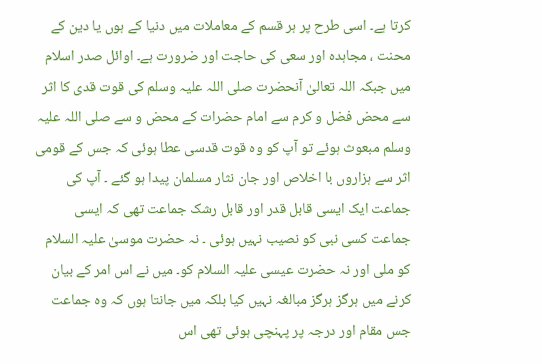کرتا ہے۔ اسی طرح پر ہر قسم کے معاملات میں دنیا کے ہوں یا دین کے محنت ، مجاہدہ اور سعی کی حاجت اور ضرورت ہے۔ اوائل صدر اسلام میں جبکہ اللہ تعالیٰ آنحضرت صلی اللہ علیہ وسلم کی قوت قدی کا اثر سے محض فضل و کرم سے امام حضرات کے محض و سے صلی اللہ علیہ وسلم مبعوث ہوئے تو آپ کو وہ قوت قدسی عطا ہوئی کہ جس کے قومی اثر سے ہزاروں با اخلاص اور جان نثار مسلمان پیدا ہو گئے ۔ آپ کی جماعت ایک ایسی قابل قدر اور قابل رشک جماعت تھی کہ ایسی جماعت کسی نبی کو نصیب نہیں ہوئی ۔ نہ حضرت موسیٰ علیہ السلام کو ملی اور نہ حضرت عیسی علیہ السلام کو۔ میں نے اس امر کے بیان کرنے میں ہرگز ہرگز مبالغہ نہیں کیا بلکہ میں جانتا ہوں کہ وہ جماعت جس مقام اور درجہ پر پہنچی ہوئی تھی اس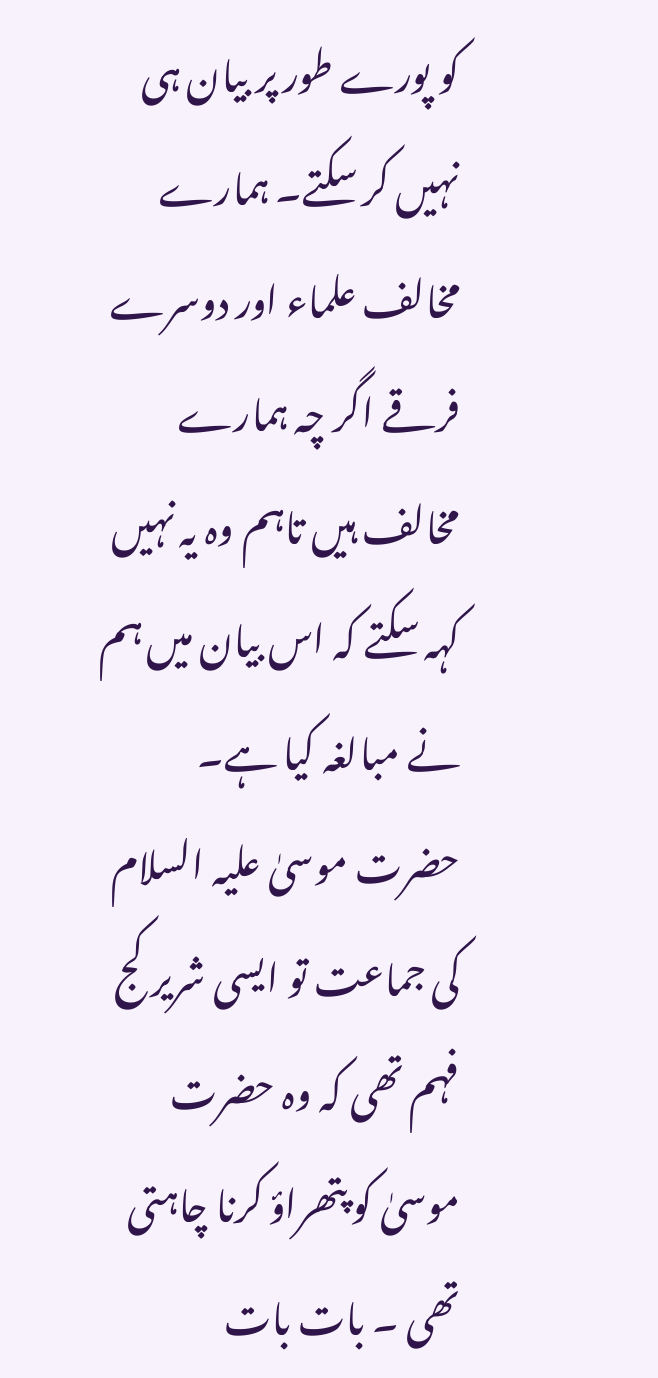کو پورے طور پر بیان ہی نہیں کر سکتے۔ ہمارے مخالف علماء اور دوسرے فرقے اگر چہ ہمارے مخالف ہیں تاہم وہ یہ نہیں کہہ سکتے کہ اس بیان میں ہم نے مبالغہ کیا ہے۔ حضرت موسیٰ علیہ السلام کی جماعت تو ایسی شریر کج فہم تھی کہ وہ حضرت موسیٰ کو پتھراؤ کرنا چاہتی تھی ۔ بات بات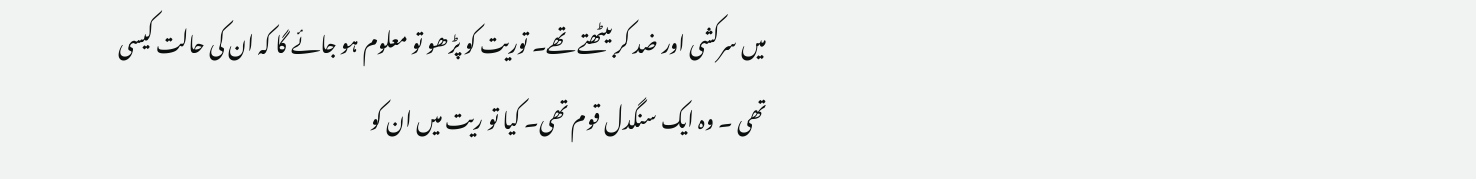میں سرکشی اور ضد کر بیٹھتے تھے۔ توریت کو پڑھو تو معلوم ہو جائے گا کہ ان کی حالت کیسی تھی ۔ وہ ایک سنگدل قوم تھی۔ کیا تو ریت میں ان کو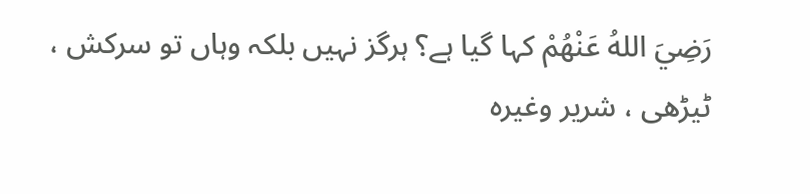رَضِيَ اللهُ عَنْهُمْ کہا گیا ہے؟ ہرگز نہیں بلکہ وہاں تو سرکش ، ٹیڑھی ، شریر وغیرہ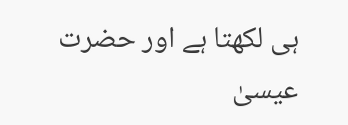ہی لکھتا ہے اور حضرت عیسیٰ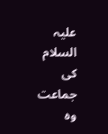علیہ السلام کی جماعت وہ